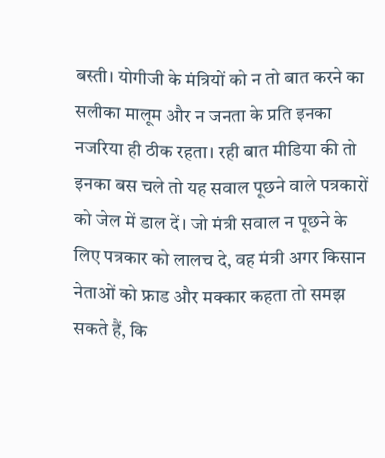बस्ती। योगीजी के मंत्रियों को न तो बात करने का सलीका मालूम और न जनता के प्रति इनका नजरिया ही ठीक रहता। रही बात मीडिया की तो इनका बस चले तो यह सवाल पूछने वाले पत्रकारों को जेल में डाल दें। जो मंत्री सवाल न पूछने के लिए पत्रकार को लालच दे, वह मंत्री अगर किसान नेताओं को फ्राड और मक्कार कहता तो समझ सकते हैं, कि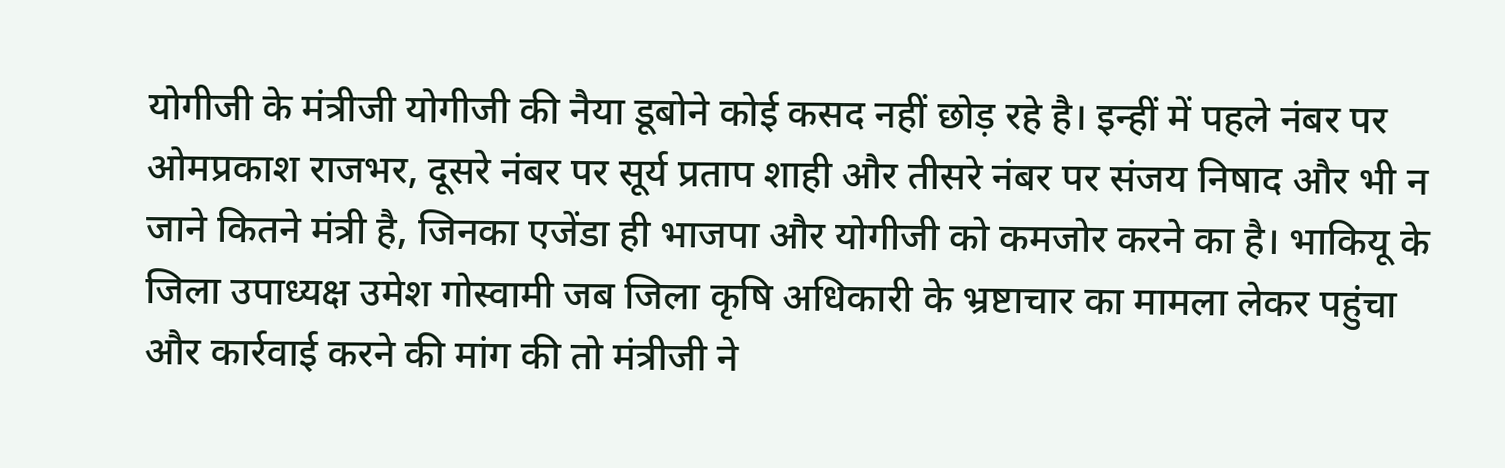योगीजी के मंत्रीजी योगीजी की नैया डूबोने कोई कसद नहीं छोड़ रहे है। इन्हीं में पहले नंबर पर ओमप्रकाश राजभर, दूसरे नंबर पर सूर्य प्रताप शाही और तीसरे नंबर पर संजय निषाद और भी न जाने कितने मंत्री है, जिनका एजेंडा ही भाजपा और योगीजी को कमजोर करने का है। भाकियू के जिला उपाध्यक्ष उमेश गोस्वामी जब जिला कृषि अधिकारी के भ्रष्टाचार का मामला लेकर पहुंचा और कार्रवाई करने की मांग की तो मंत्रीजी ने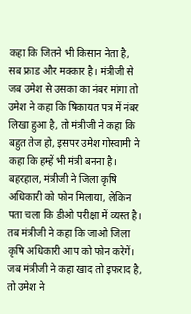कहा कि जितने भी किसान नेता है, सब फ्राड और मक्कार है। मंत्रीजी से जब उमेश से उसका का नंबर मांगा तो उमेश ने कहा कि षिकायत पत्र में नंबर लिखा हुआ है, तो मंत्रीजी ने कहा कि बहुत तेज हो, इसपर उमेश गोस्वामी ने कहा कि हम्हें भी मंत्री बनना है। बहरहाल, मंत्रीजी ने जिला कृषि अधिकारी को फोन मिलाया, लेकिन पता चला कि डीओ परीक्षा में व्यस्त है। तब मंत्रीजी ने कहा कि जाओ जिला कृषि अधिकारी आप को फोन करेगें। जब मंत्रीजी ने कहा खाद तो इफराद है, तो उमेश ने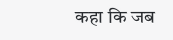कहा कि जब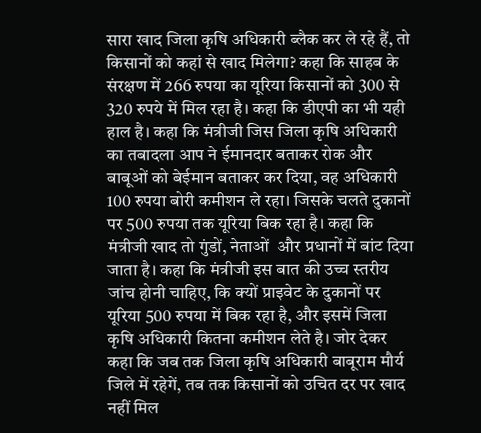सारा खाद जिला कृषि अधिकारी ब्लैक कर ले रहे हैं, तो किसानों को कहां से खाद मिलेगा? कहा कि साहब के संरक्षण में 266 रुपया का यूरिया किसानों को 300 से 320 रुपये में मिल रहा है। कहा कि डीएपी का भी यही हाल है। कहा कि मंत्रीजी जिस जिला कृषि अधिकारी का तबादला आप ने ईमानदार बताकर रोक और बाबूओं को बेईमान बताकर कर दिया, वह अधिकारी 100 रुपया बोरी कमीशन ले रहा। जिसके चलते दुकानों पर 500 रुपया तक यूरिया बिक रहा है। कहा कि मंत्रीजी खाद तो गुंडों, नेताओं  और प्रधानों में बांट दिया जाता है। कहा कि मंत्रीजी इस बात की उच्च स्तरीय जांच होनी चाहिए, कि क्यों प्राइवेट के दुकानों पर यूरिया 500 रुपया में बिक रहा है, और इसमें जिला कृषि अधिकारी कितना कमीशन लेते है। जोर देकर कहा कि जब तक जिला कृषि अधिकारी बाबूराम मौर्य जिले में रहेगें, तब तक किसानों को उचित दर पर खाद नहीं मिल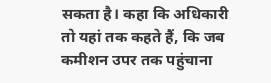सकता है। कहा कि अधिकारी तो यहां तक कहते हैं, कि जब कमीशन उपर तक पहुंचाना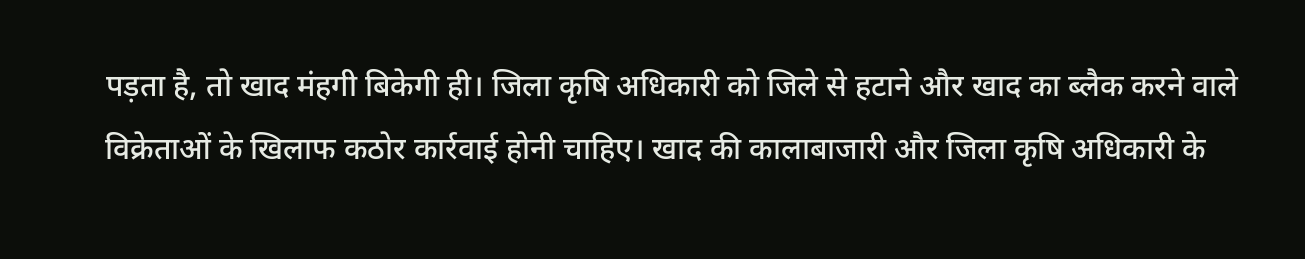पड़ता है, तो खाद मंहगी बिकेगी ही। जिला कृषि अधिकारी को जिले से हटाने और खाद का ब्लैक करने वाले विक्रेताओं के खिलाफ कठोर कार्रवाई होनी चाहिए। खाद की कालाबाजारी और जिला कृषि अधिकारी के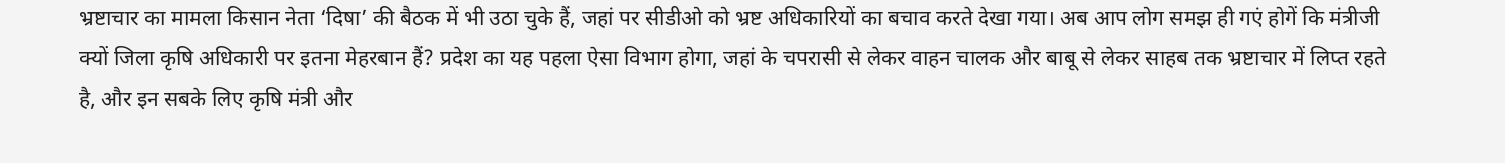भ्रष्टाचार का मामला किसान नेता ‘दिषा’ की बैठक में भी उठा चुके हैं, जहां पर सीडीओ को भ्रष्ट अधिकारियों का बचाव करते देखा गया। अब आप लोग समझ ही गएं होगें कि मंत्रीजी क्यों जिला कृषि अधिकारी पर इतना मेहरबान हैं? प्रदेश का यह पहला ऐसा विभाग होगा, जहां के चपरासी से लेकर वाहन चालक और बाबू से लेकर साहब तक भ्रष्टाचार में लिप्त रहते है, और इन सबके लिए कृषि मंत्री और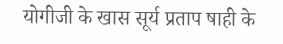योगीजी के खास सूर्य प्रताप षाही के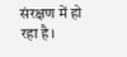संरक्षण में हो रहा है।